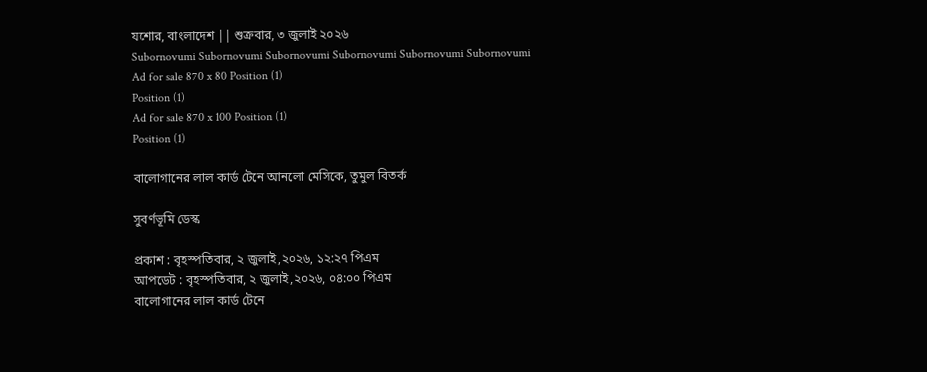যশোর, বাংলাদেশ || শুক্রবার, ৩ জুলাই ২০২৬
Subornovumi Subornovumi Subornovumi Subornovumi Subornovumi Subornovumi
Ad for sale 870 x 80 Position (1)
Position (1)
Ad for sale 870 x 100 Position (1)
Position (1)

বালোগানের লাল কার্ড টেনে আনলো মেসিকে, তুমুল বিতর্ক

সুবর্ণভূমি ডেস্ক

প্রকাশ : বৃহস্পতিবার, ২ জুলাই,২০২৬, ১২:২৭ পিএম
আপডেট : বৃহস্পতিবার, ২ জুলাই,২০২৬, ০৪:০০ পিএম
বালোগানের লাল কার্ড টেনে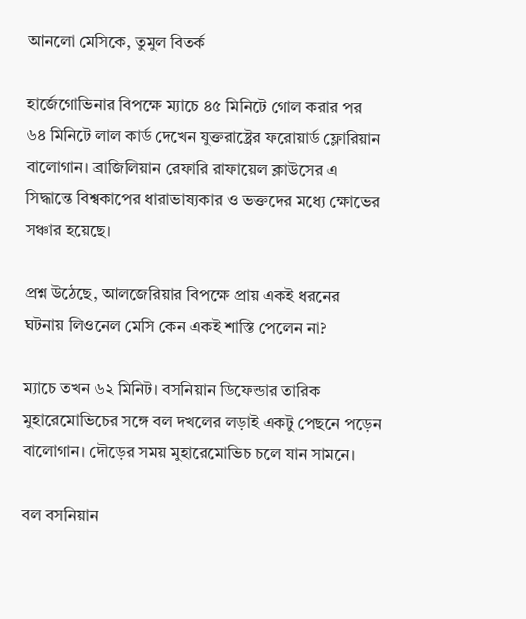আনলো মেসিকে, তুমুল বিতর্ক

হার্জেগোভিনার বিপক্ষে ম্যাচে ৪৫ মিনিটে গোল করার পর ৬৪ মিনিটে লাল কার্ড দেখেন যুক্তরাষ্ট্রের ফরোয়ার্ড ফ্লোরিয়ান বালোগান। ব্রাজিলিয়ান রেফারি রাফায়েল ক্লাউসের এ সিদ্ধান্তে বিশ্বকাপের ধারাভাষ্যকার ও ভক্তদের মধ্যে ক্ষোভের সঞ্চার হয়েছে।

প্রশ্ন উঠেছে, আলজেরিয়ার বিপক্ষে প্রায় একই ধরনের ঘটনায় লিওনেল মেসি কেন একই শাস্তি পেলেন না?

ম্যাচে তখন ৬২ মিনিট। বসনিয়ান ডিফেন্ডার তারিক মুহারেমোভিচের সঙ্গে বল দখলের লড়াই একটু পেছনে পড়েন বালোগান। দৌড়ের সময় মুহারেমোভিচ চলে যান সামনে।

বল বসনিয়ান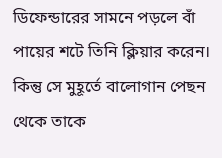ডিফেন্ডারের সামনে পড়লে বাঁ পায়ের শটে তিনি ক্লিয়ার করেন। কিন্তু সে মুহূর্তে বালোগান পেছন থেকে তাকে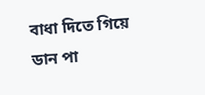বাধা দিতে গিয়ে ডান পা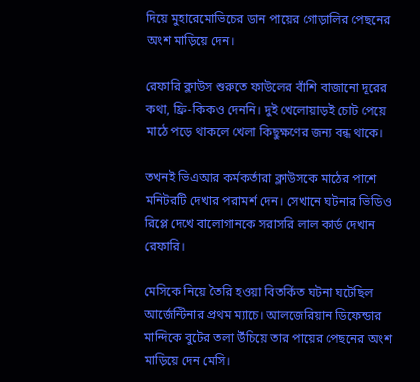দিয়ে মুহারেমোভিচের ডান পায়ের গোড়ালির পেছনের অংশ মাড়িয়ে দেন।

রেফারি ক্লাউস শুরুতে ফাউলের বাঁশি বাজানো দূরের কথা, ফ্রি-কিকও দেননি। দুই খেলোয়াড়ই চোট পেয়ে মাঠে পড়ে থাকলে খেলা কিছুক্ষণের জন্য বন্ধ থাকে।

তখনই ভিএআর কর্মকর্তারা ক্লাউসকে মাঠের পাশে মনিটরটি দেখার পরামর্শ দেন। সেখানে ঘটনার ভিডিও রিপ্লে দেখে বালোগানকে সরাসরি লাল কার্ড দেখান রেফারি।

মেসিকে নিয়ে তৈরি হওয়া বিতর্কিত ঘটনা ঘটেছিল আর্জেন্টিনার প্রথম ম্যাচে। আলজেরিয়ান ডিফেন্ডার মান্দিকে বুটের তলা উঁচিয়ে তার পায়ের পেছনের অংশ মাড়িয়ে দেন মেসি।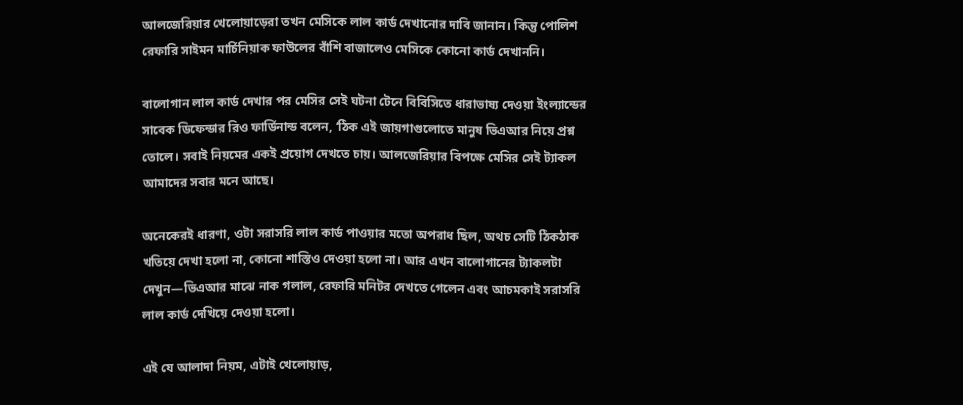আলজেরিয়ার খেলোয়াড়েরা তখন মেসিকে লাল কার্ড দেখানোর দাবি জানান। কিন্তু পোলিশ রেফারি সাইমন মার্চিনিয়াক ফাউলের বাঁশি বাজালেও মেসিকে কোনো কার্ড দেখাননি।

বালোগান লাল কার্ড দেখার পর মেসির সেই ঘটনা টেনে বিবিসিতে ধারাভাষ্য দেওয়া ইংল্যান্ডের সাবেক ডিফেন্ডার রিও ফার্ডিনান্ড বলেন, ‘ঠিক এই জায়গাগুলোতে মানুষ ভিএআর নিয়ে প্রশ্ন তোলে। সবাই নিয়মের একই প্রয়োগ দেখতে চায়। আলজেরিয়ার বিপক্ষে মেসির সেই ট্যাকল আমাদের সবার মনে আছে।

অনেকেরই ধারণা, ওটা সরাসরি লাল কার্ড পাওয়ার মতো অপরাধ ছিল, অথচ সেটি ঠিকঠাক খতিয়ে দেখা হলো না, কোনো শাস্তিও দেওয়া হলো না। আর এখন বালোগানের ট্যাকলটা দেখুন—ভিএআর মাঝে নাক গলাল, রেফারি মনিটর দেখতে গেলেন এবং আচমকাই সরাসরি লাল কার্ড দেখিয়ে দেওয়া হলো।

এই যে আলাদা নিয়ম, এটাই খেলোয়াড়,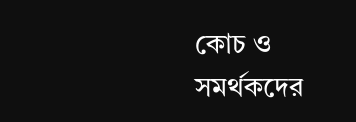কোচ ও সমর্থকদের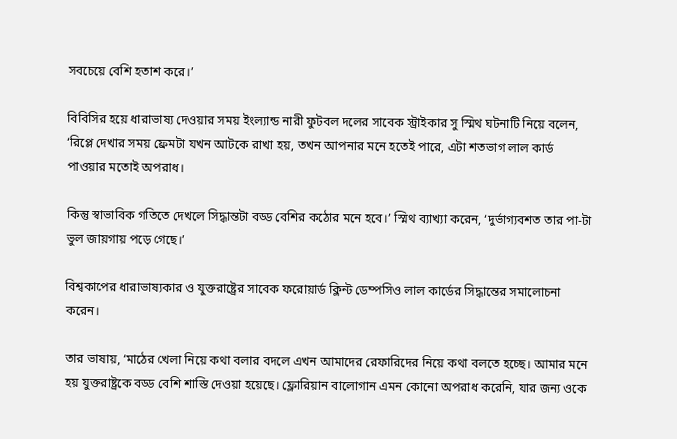সবচেয়ে বেশি হতাশ করে।’

বিবিসির হয়ে ধারাভাষ্য দেওয়ার সময় ইংল্যান্ড নারী ফুটবল দলের সাবেক স্ট্রাইকার সু স্মিথ ঘটনাটি নিয়ে বলেন, ‘রিপ্লে দেখার সময় ফ্রেমটা যখন আটকে রাখা হয়, তখন আপনার মনে হতেই পারে, এটা শতভাগ লাল কার্ড পাওয়ার মতোই অপরাধ।

কিন্তু স্বাভাবিক গতিতে দেখলে সিদ্ধান্তটা বড্ড বেশির কঠোর মনে হবে।’ স্মিথ ব্যাখ্যা করেন, ‘দুর্ভাগ্যবশত তার পা-টা ভুল জায়গায় পড়ে গেছে।’

বিশ্বকাপের ধারাভাষ্যকার ও যুক্তরাষ্ট্রের সাবেক ফরোয়ার্ড ক্লিন্ট ডেম্পসিও লাল কার্ডের সিদ্ধান্তের সমালোচনা করেন।

তার ভাষায়, ‘মাঠের খেলা নিয়ে কথা বলার বদলে এখন আমাদের রেফারিদের নিয়ে কথা বলতে হচ্ছে। আমার মনে হয় যুক্তরাষ্ট্রকে বড্ড বেশি শাস্তি দেওয়া হয়েছে। ফ্লোরিয়ান বালোগান এমন কোনো অপরাধ করেনি, যার জন্য ওকে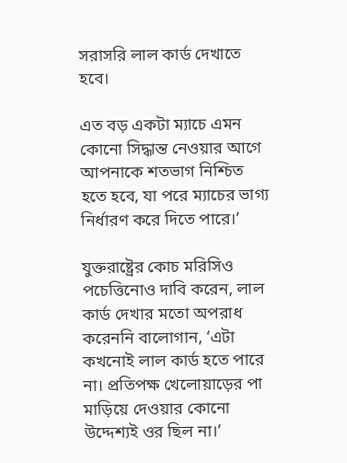সরাসরি লাল কার্ড দেখাতে হবে।

এত বড় একটা ম্যাচে এমন কোনো সিদ্ধান্ত নেওয়ার আগে আপনাকে শতভাগ নিশ্চিত হতে হবে, যা পরে ম্যাচের ভাগ্য নির্ধারণ করে দিতে পারে।’

যুক্তরাষ্ট্রের কোচ মরিসিও পচেত্তিনোও দাবি করেন, লাল কার্ড দেখার মতো অপরাধ করেননি বালোগান, ‘এটা কখনোই লাল কার্ড হতে পারে না। প্রতিপক্ষ খেলোয়াড়ের পা মাড়িয়ে দেওয়ার কোনো উদ্দেশ্যই ওর ছিল না।’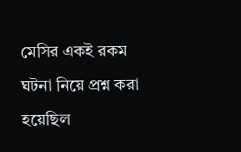মেসির একই রকম ঘটনা নিয়ে প্রশ্ন করা হয়েছিল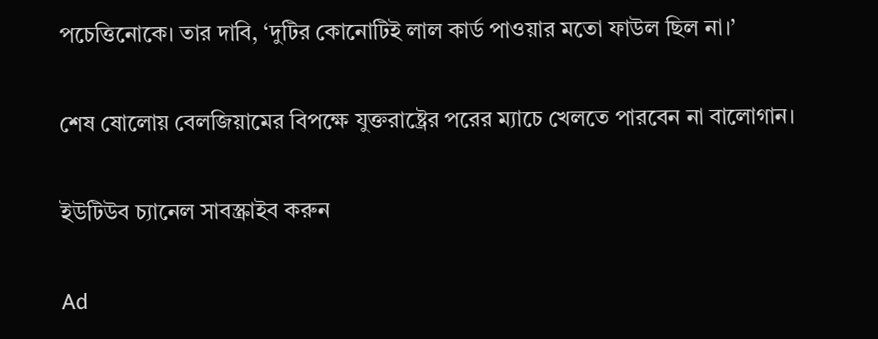পচেত্তিনোকে। তার দাবি, ‘দুটির কোনোটিই লাল কার্ড পাওয়ার মতো ফাউল ছিল না।’

শেষ ষোলোয় বেলজিয়ামের বিপক্ষে যুক্তরাষ্ট্রের পরের ম্যাচে খেলতে পারবেন না বালোগান।

ইউটিউব চ্যানেল সাবস্ক্রাইব করুন

Ad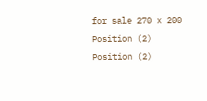for sale 270 x 200 Position (2)
Position (2)